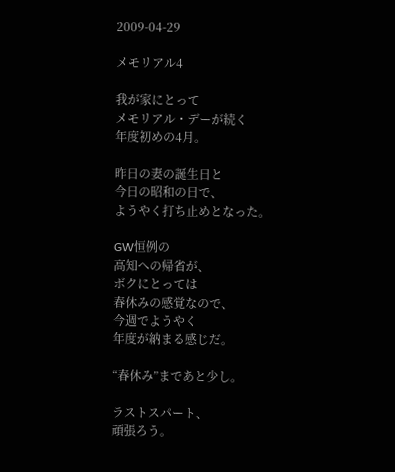2009-04-29

メモリアル4

我が家にとって
メモリアル・デーが続く
年度初めの4月。

昨日の妻の誕生日と
今日の昭和の日で、
ようやく打ち止めとなった。

GW恒例の
高知への帰省が、
ボクにとっては
春休みの感覚なので、
今週でようやく
年度が納まる感じだ。

“春休み”まであと少し。

ラストスパート、
頑張ろう。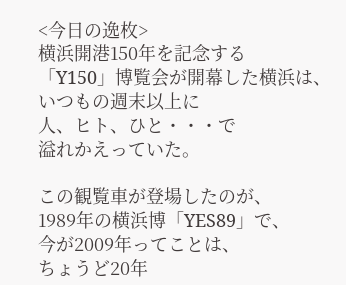<今日の逸枚>
横浜開港150年を記念する
「Y150」博覧会が開幕した横浜は、
いつもの週末以上に
人、ヒト、ひと・・・で
溢れかえっていた。

この観覧車が登場したのが、
1989年の横浜博「YES89」で、
今が2009年ってことは、
ちょうど20年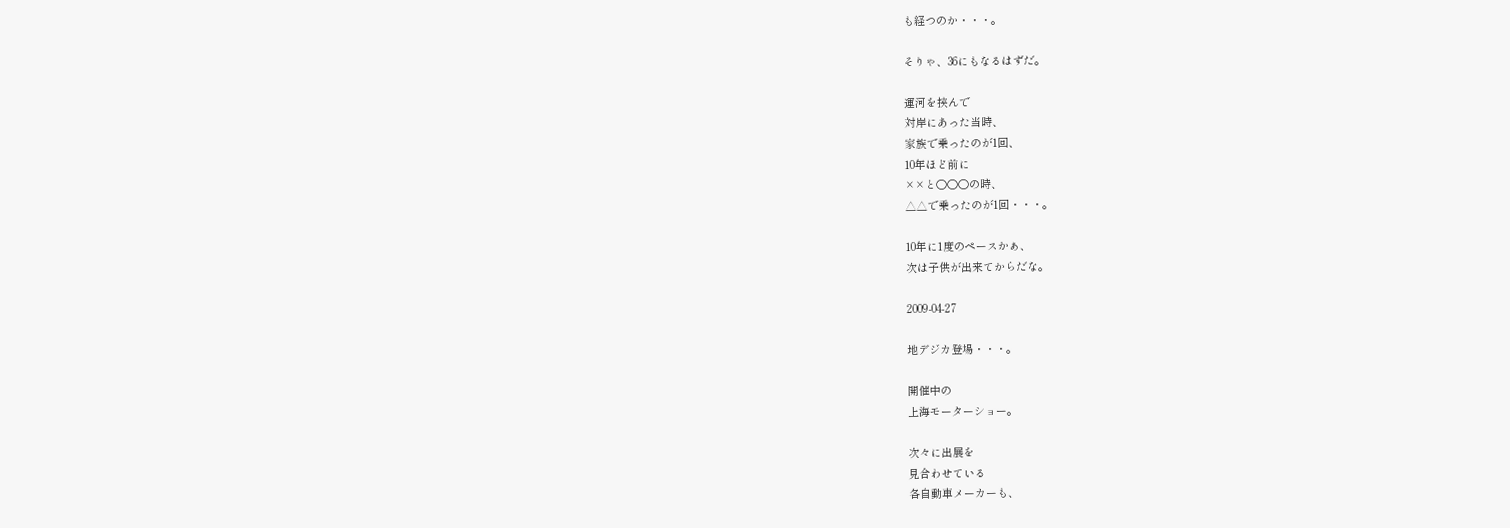も経つのか・・・。

そりゃ、36にもなるはずだ。

運河を挟んで
対岸にあった当時、
家族で乗ったのが1回、
10年ほど前に
××と〇〇〇の時、
△△で乗ったのが1回・・・。

10年に1度のペースかぁ、
次は子供が出来てからだな。

2009-04-27

地デジカ登場・・・。

開催中の
上海モーターショー。

次々に出展を
見合わせている
各自動車メーカーも、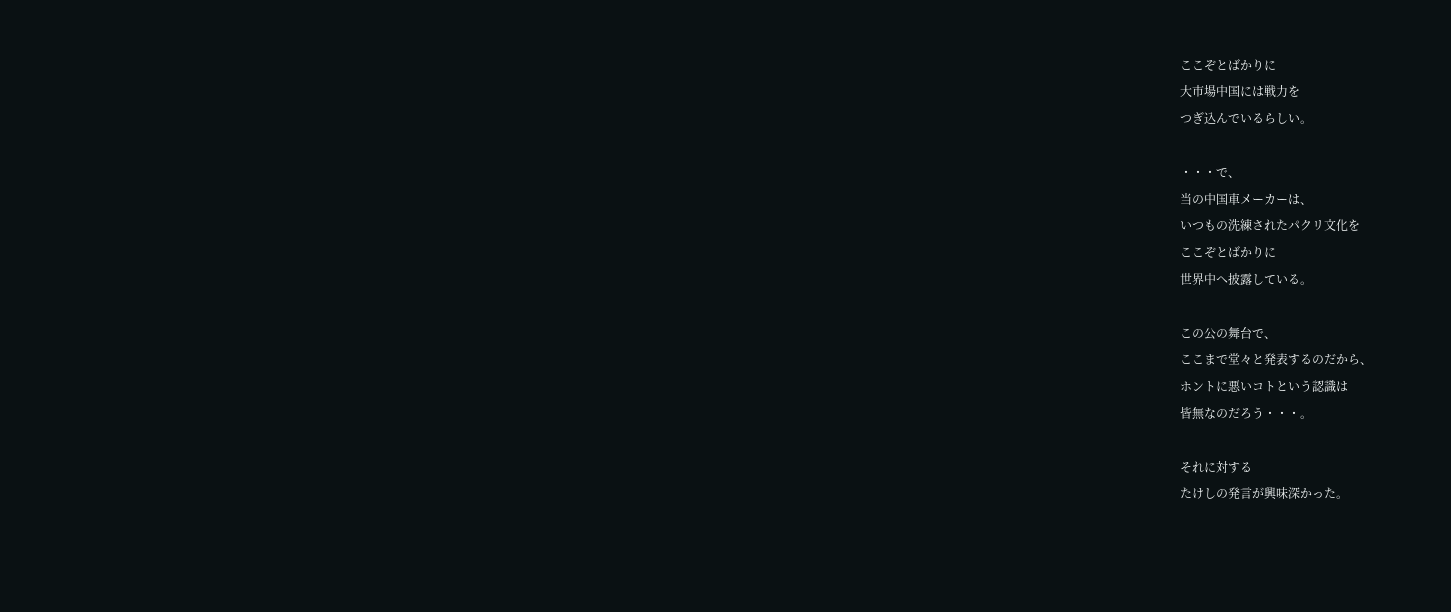ここぞとばかりに
大市場中国には戦力を
つぎ込んでいるらしい。

・・・で、
当の中国車メーカーは、
いつもの洗練されたパクリ文化を
ここぞとばかりに
世界中へ披露している。

この公の舞台で、
ここまで堂々と発表するのだから、
ホントに悪いコトという認識は
皆無なのだろう・・・。

それに対する
たけしの発言が興味深かった。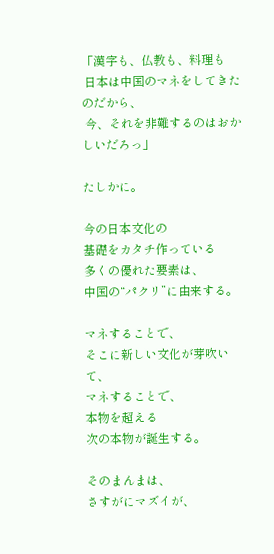「漢字も、仏教も、料理も
 日本は中国のマネをしてきたのだから、
 今、それを非難するのはおかしいだろっ」

たしかに。

今の日本文化の
基礎をカタチ作っている
多くの優れた要素は、
中国の“パクリ”に由来する。

マネすることで、
そこに新しい文化が芽吹いて、
マネすることで、
本物を超える
次の本物が誕生する。

そのまんまは、
さすがにマズイが、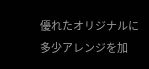優れたオリジナルに
多少アレンジを加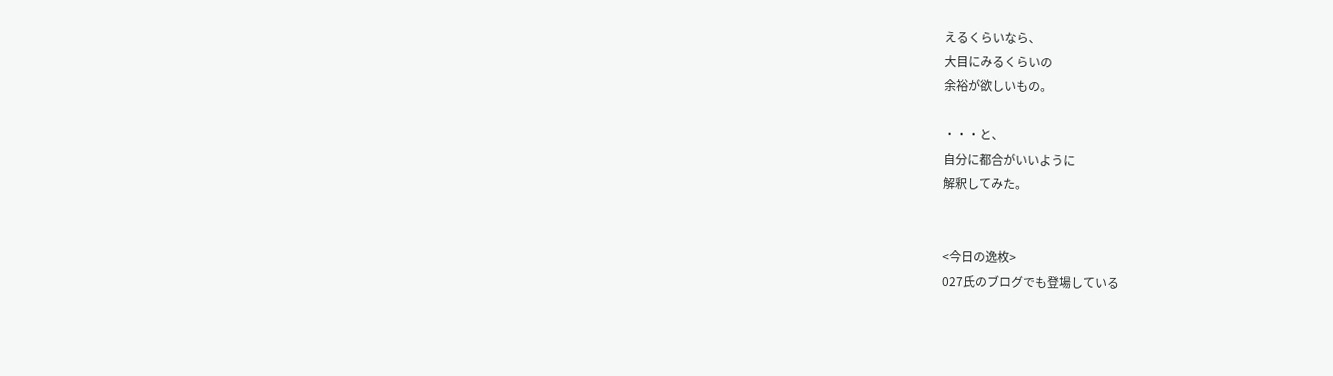えるくらいなら、
大目にみるくらいの
余裕が欲しいもの。

・・・と、
自分に都合がいいように
解釈してみた。


<今日の逸枚>
027氏のブログでも登場している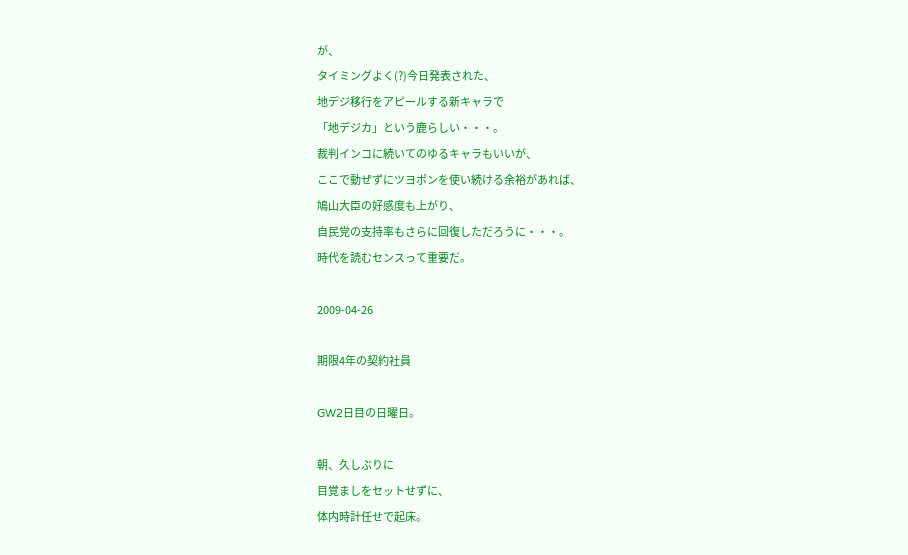が、
タイミングよく(?)今日発表された、
地デジ移行をアピールする新キャラで
「地デジカ」という鹿らしい・・・。
裁判インコに続いてのゆるキャラもいいが、
ここで動ぜずにツヨポンを使い続ける余裕があれば、
鳩山大臣の好感度も上がり、
自民党の支持率もさらに回復しただろうに・・・。
時代を読むセンスって重要だ。

2009-04-26

期限4年の契約社員

GW2日目の日曜日。

朝、久しぶりに
目覚ましをセットせずに、
体内時計任せで起床。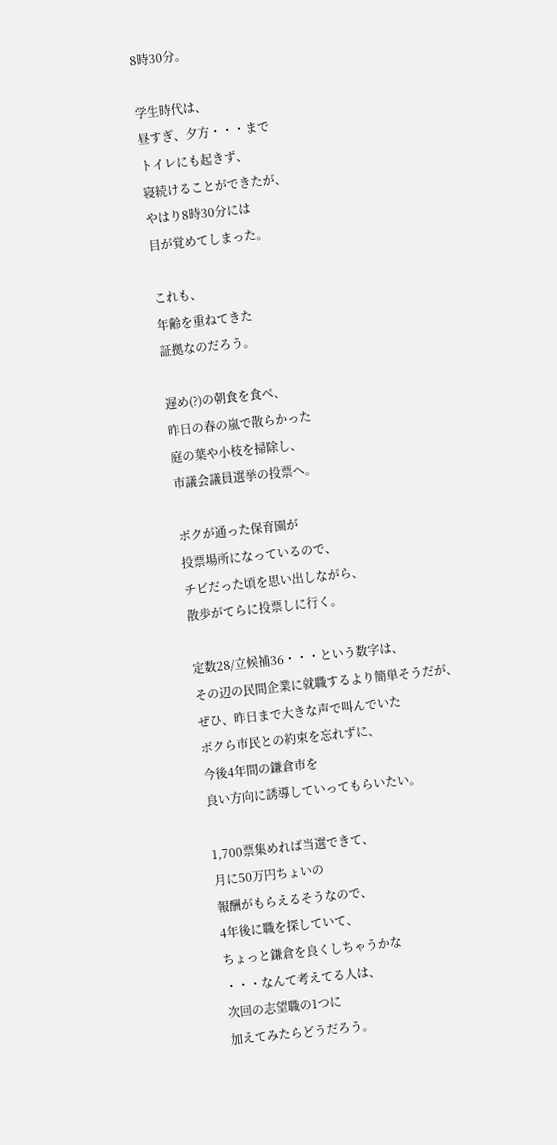8時30分。

学生時代は、
昼すぎ、夕方・・・まで
トイレにも起きず、
寝続けることができたが、
やはり8時30分には
目が覚めてしまった。

これも、
年齢を重ねてきた
証拠なのだろう。

遅め(?)の朝食を食べ、
昨日の春の嵐で散らかった
庭の葉や小枝を掃除し、
市議会議員選挙の投票へ。

ボクが通った保育園が
投票場所になっているので、
チビだった頃を思い出しながら、
散歩がてらに投票しに行く。

定数28/立候補36・・・という数字は、
その辺の民間企業に就職するより簡単そうだが、
ぜひ、昨日まで大きな声で叫んでいた
ボクら市民との約束を忘れずに、
今後4年間の鎌倉市を
良い方向に誘導していってもらいたい。

1,700票集めれば当選できて、
月に50万円ちょいの
報酬がもらえるそうなので、
4年後に職を探していて、
ちょっと鎌倉を良くしちゃうかな
・・・なんて考えてる人は、
次回の志望職の1つに
加えてみたらどうだろう。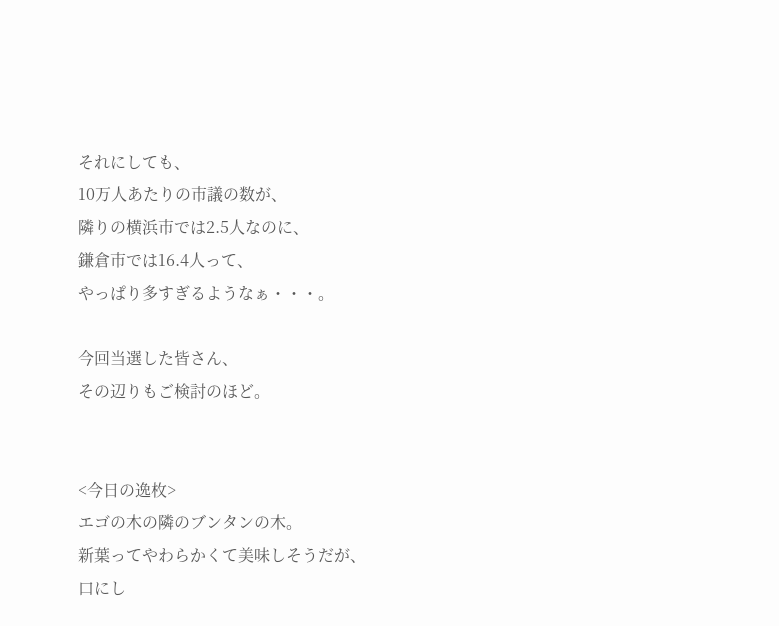それにしても、
10万人あたりの市議の数が、
隣りの横浜市では2.5人なのに、
鎌倉市では16.4人って、
やっぱり多すぎるようなぁ・・・。

今回当選した皆さん、
その辺りもご検討のほど。


<今日の逸枚>
エゴの木の隣のブンタンの木。
新葉ってやわらかくて美味しそうだが、
口にし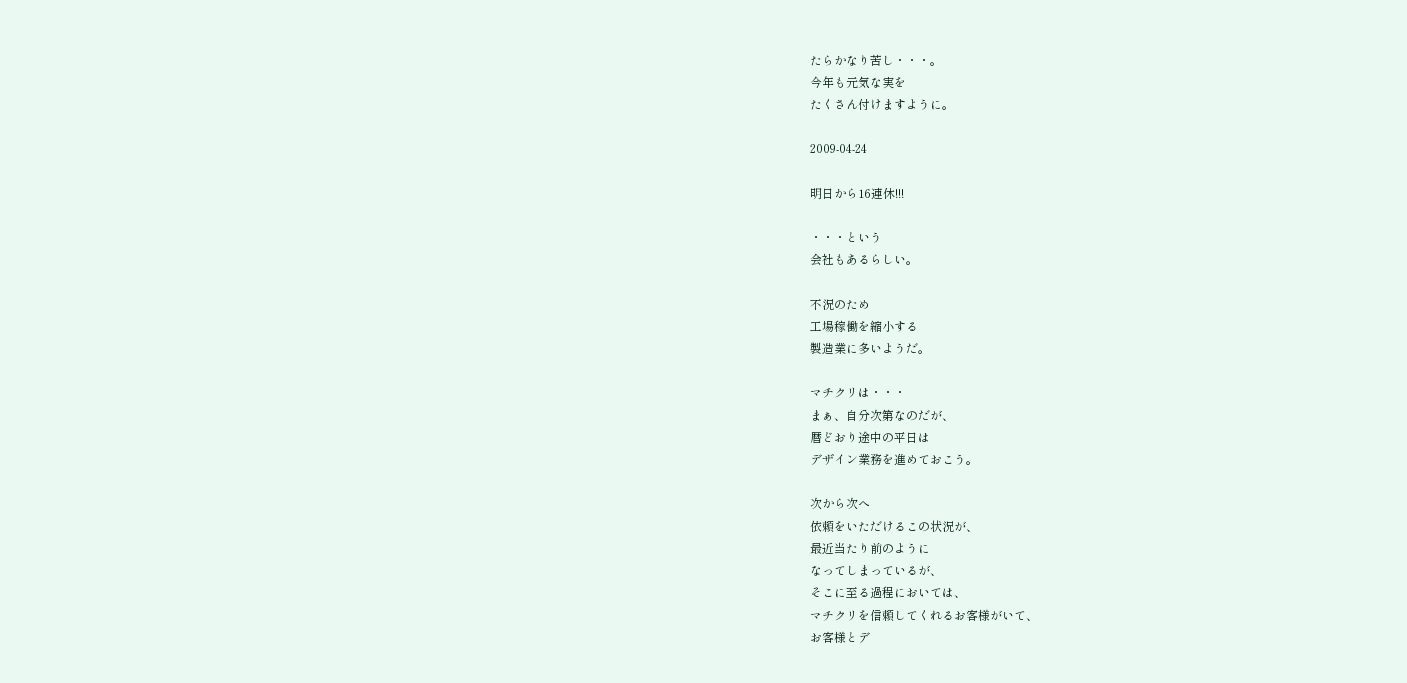たらかなり苦し・・・。
今年も元気な実を
たくさん付けますように。

2009-04-24

明日から16連休!!!

・・・という
会社もあるらしい。

不況のため
工場稼働を縮小する
製造業に多いようだ。

マチクリは・・・
まぁ、自分次第なのだが、
暦どおり途中の平日は
デザイン業務を進めておこう。

次から次へ
依頼をいただけるこの状況が、
最近当たり前のように
なってしまっているが、
そこに至る過程においては、
マチクリを信頼してくれるお客様がいて、
お客様とデ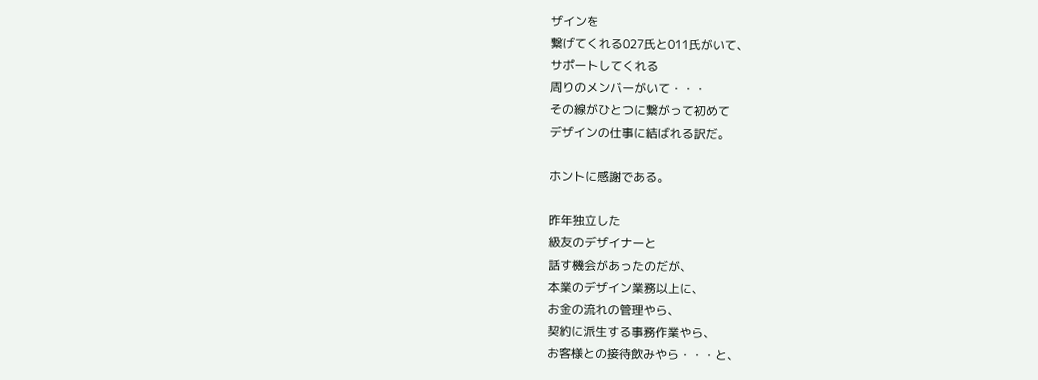ザインを
繋げてくれる027氏と011氏がいて、
サポートしてくれる
周りのメンバーがいて・・・
その線がひとつに繋がって初めて
デザインの仕事に結ばれる訳だ。

ホントに感謝である。

昨年独立した
級友のデザイナーと
話す機会があったのだが、
本業のデザイン業務以上に、
お金の流れの管理やら、
契約に派生する事務作業やら、
お客様との接待飲みやら・・・と、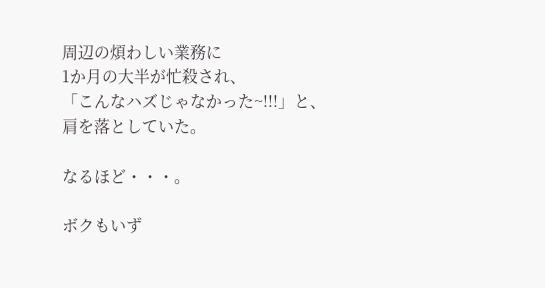周辺の煩わしい業務に
1か月の大半が忙殺され、
「こんなハズじゃなかった~!!!」と、
肩を落としていた。

なるほど・・・。

ボクもいず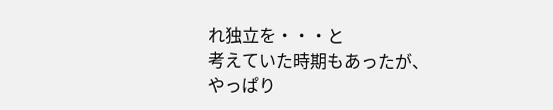れ独立を・・・と
考えていた時期もあったが、
やっぱり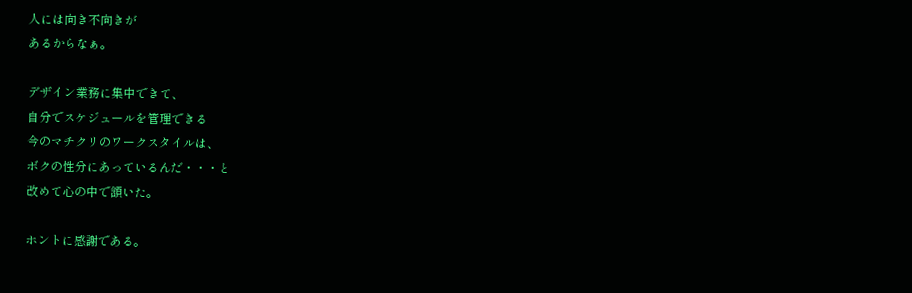人には向き不向きが
あるからなぁ。

デザイン業務に集中できて、
自分でスケジュールを管理できる
今のマチクリのワークスタイルは、
ボクの性分にあっているんだ・・・と
改めて心の中で頷いた。

ホントに感謝である。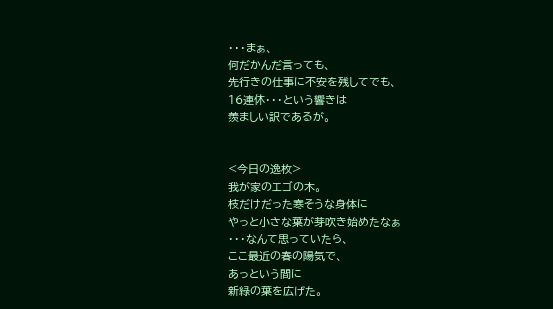・・・まぁ、
何だかんだ言っても、
先行きの仕事に不安を残してでも、
16連休・・・という響きは
羨ましい訳であるが。


<今日の逸枚>
我が家のエゴの木。
枝だけだった寒そうな身体に
やっと小さな葉が芽吹き始めたなぁ
・・・なんて思っていたら、
ここ最近の春の陽気で、
あっという間に
新緑の葉を広げた。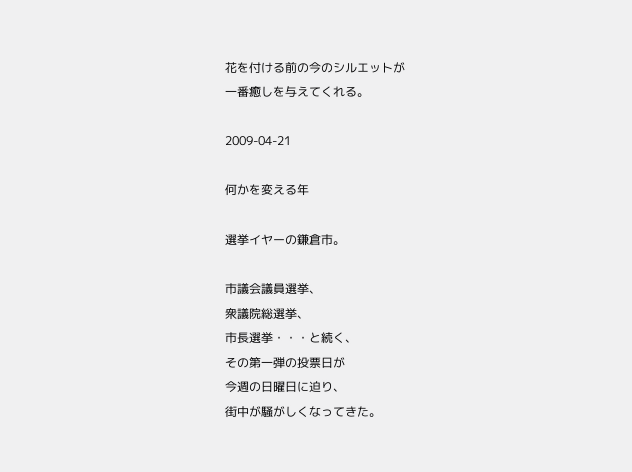花を付ける前の今のシルエットが
一番癒しを与えてくれる。

2009-04-21

何かを変える年

選挙イヤーの鎌倉市。

市議会議員選挙、
衆議院総選挙、
市長選挙・・・と続く、
その第一弾の投票日が
今週の日曜日に迫り、
街中が騒がしくなってきた。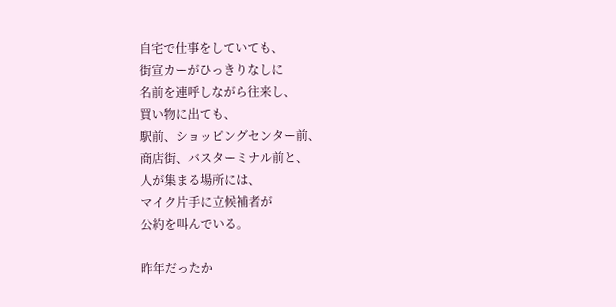自宅で仕事をしていても、
街宣カーがひっきりなしに
名前を連呼しながら往来し、
買い物に出ても、
駅前、ショッピングセンター前、
商店街、バスターミナル前と、
人が集まる場所には、
マイク片手に立候補者が
公約を叫んでいる。

昨年だったか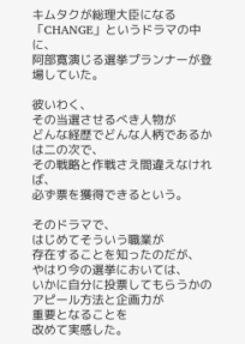キムタクが総理大臣になる
「CHANGE」というドラマの中に、
阿部寛演じる選挙プランナーが登場していた。

彼いわく、
その当選させるべき人物が
どんな経歴でどんな人柄であるかは二の次で、
その戦略と作戦さえ間違えなければ、
必ず票を獲得できるという。

そのドラマで、
はじめてそういう職業が
存在することを知ったのだが、
やはり今の選挙においては、
いかに自分に投票してもらうかの
アピール方法と企画力が
重要となることを
改めて実感した。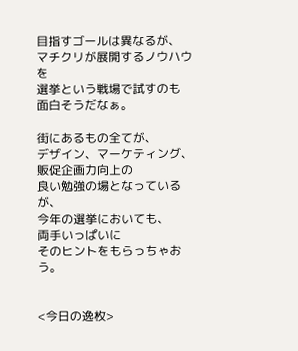目指すゴールは異なるが、
マチクリが展開するノウハウを
選挙という戦場で試すのも
面白そうだなぁ。

街にあるもの全てが、
デザイン、マーケティング、
販促企画力向上の
良い勉強の場となっているが、
今年の選挙においても、
両手いっぱいに
そのヒントをもらっちゃおう。


<今日の逸枚>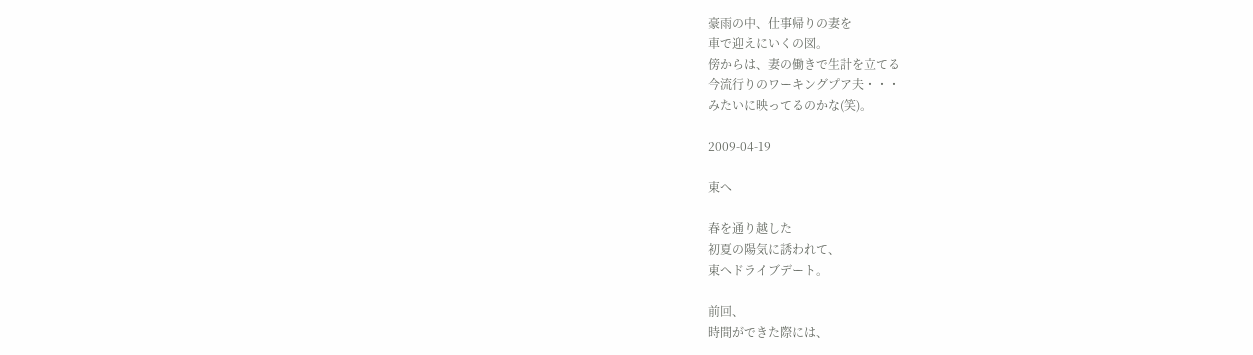豪雨の中、仕事帰りの妻を
車で迎えにいくの図。
傍からは、妻の働きで生計を立てる
今流行りのワーキングプア夫・・・
みたいに映ってるのかな(笑)。

2009-04-19

東へ

春を通り越した
初夏の陽気に誘われて、
東へドライブデート。

前回、
時間ができた際には、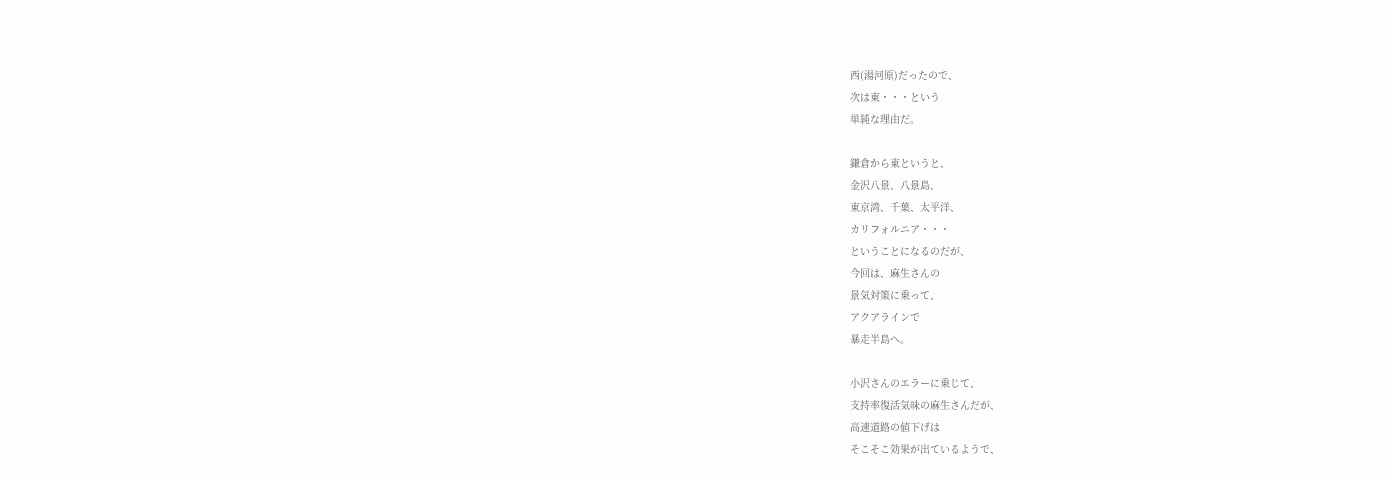西(湯河原)だったので、
次は東・・・という
単純な理由だ。

鎌倉から東というと、
金沢八景、八景島、
東京湾、千葉、太平洋、
カリフォルニア・・・
ということになるのだが、
今回は、麻生さんの
景気対策に乗って、
アクアラインで
暴走半島へ。

小沢さんのエラーに乗じて、
支持率復活気味の麻生さんだが、
高速道路の値下げは
そこそこ効果が出ているようで、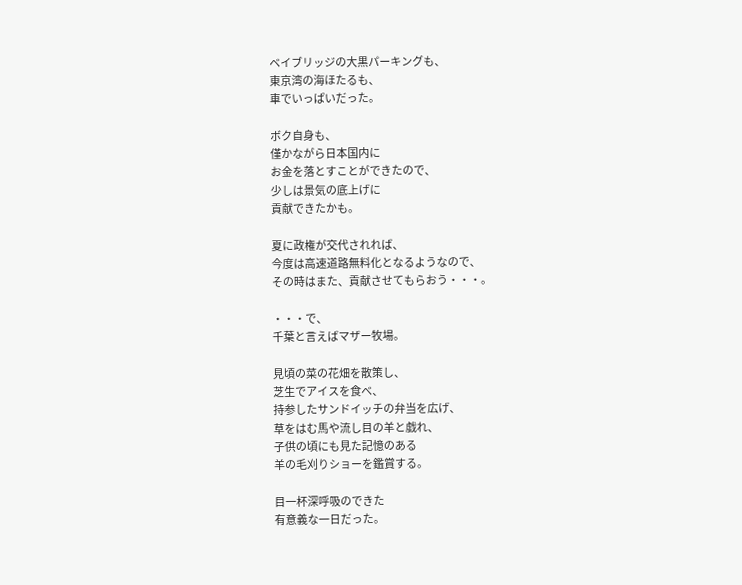ベイブリッジの大黒パーキングも、
東京湾の海ほたるも、
車でいっぱいだった。

ボク自身も、
僅かながら日本国内に
お金を落とすことができたので、
少しは景気の底上げに
貢献できたかも。

夏に政権が交代されれば、
今度は高速道路無料化となるようなので、
その時はまた、貢献させてもらおう・・・。

・・・で、
千葉と言えばマザー牧場。

見頃の菜の花畑を散策し、
芝生でアイスを食べ、
持参したサンドイッチの弁当を広げ、
草をはむ馬や流し目の羊と戯れ、
子供の頃にも見た記憶のある
羊の毛刈りショーを鑑賞する。

目一杯深呼吸のできた
有意義な一日だった。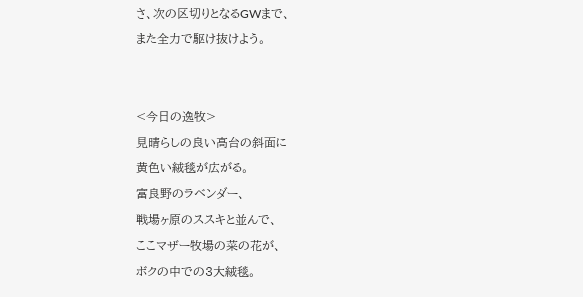さ、次の区切りとなるGWまで、
また全力で駆け抜けよう。


<今日の逸牧>
見晴らしの良い高台の斜面に
黄色い絨毯が広がる。
富良野のラベンダー、
戦場ヶ原のススキと並んで、
ここマザー牧場の菜の花が、
ボクの中での3大絨毯。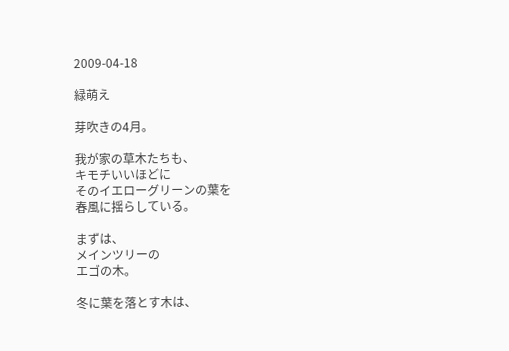2009-04-18

緑萌え

芽吹きの4月。

我が家の草木たちも、
キモチいいほどに
そのイエローグリーンの葉を
春風に揺らしている。

まずは、
メインツリーの
エゴの木。

冬に葉を落とす木は、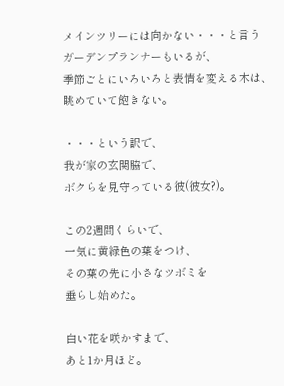メインツリーには向かない・・・と言う
ガーデンプランナーもいるが、
季節ごとにいろいろと表情を変える木は、
眺めていて飽きない。

・・・という訳で、
我が家の玄関脇で、
ボクらを見守っている彼(彼女?)。

この2週間くらいで、
一気に黄緑色の葉をつけ、
その葉の先に小さなツボミを
垂らし始めた。

白い花を咲かすまで、
あと1か月ほど。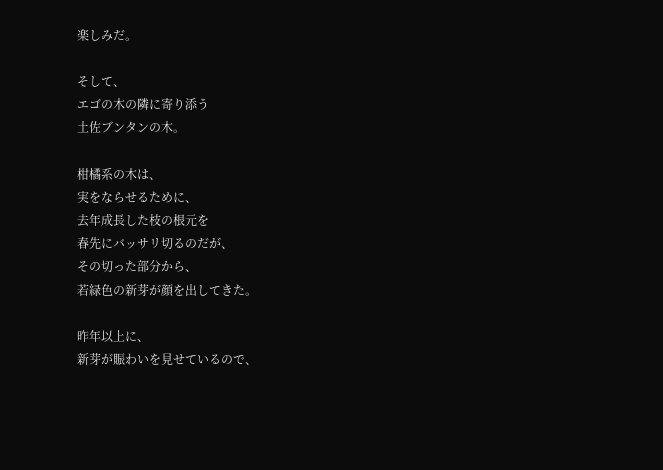楽しみだ。

そして、
エゴの木の隣に寄り添う
土佐ブンタンの木。

柑橘系の木は、
実をならせるために、
去年成長した枝の根元を
春先にバッサリ切るのだが、
その切った部分から、
若緑色の新芽が顔を出してきた。

昨年以上に、
新芽が賑わいを見せているので、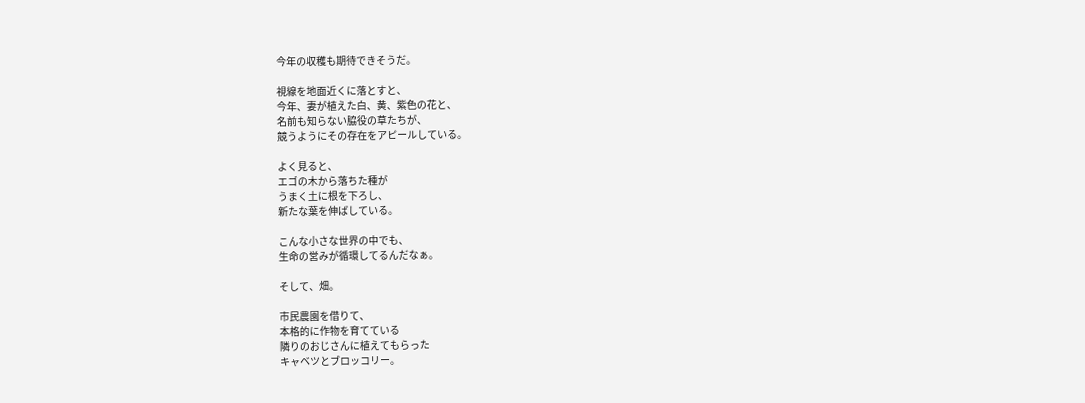今年の収穫も期待できそうだ。

視線を地面近くに落とすと、
今年、妻が植えた白、黄、紫色の花と、
名前も知らない脇役の草たちが、
競うようにその存在をアピールしている。

よく見ると、
エゴの木から落ちた種が
うまく土に根を下ろし、
新たな葉を伸ばしている。

こんな小さな世界の中でも、
生命の営みが循環してるんだなぁ。

そして、畑。

市民農園を借りて、
本格的に作物を育てている
隣りのおじさんに植えてもらった
キャベツとブロッコリー。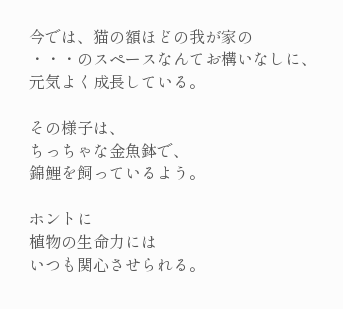今では、猫の額ほどの我が家の
・・・のスペースなんてお構いなしに、
元気よく成長している。

その様子は、
ちっちゃな金魚鉢で、
錦鯉を飼っているよう。

ホントに
植物の生命力には
いつも関心させられる。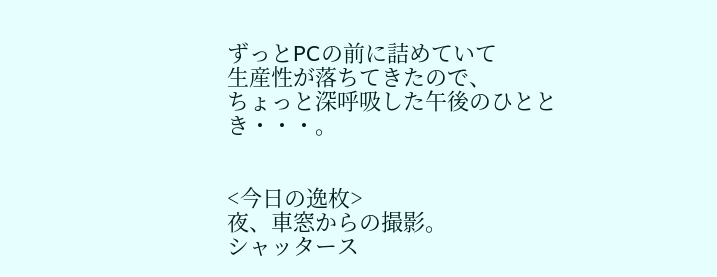ずっとPCの前に詰めていて
生産性が落ちてきたので、
ちょっと深呼吸した午後のひととき・・・。


<今日の逸枚>
夜、車窓からの撮影。
シャッタース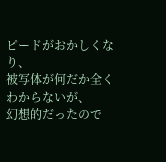ピードがおかしくなり、
被写体が何だか全くわからないが、
幻想的だったので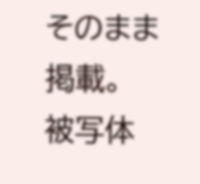そのまま掲載。
被写体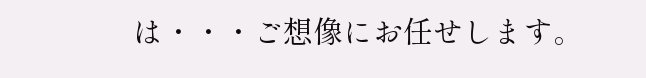は・・・ご想像にお任せします。